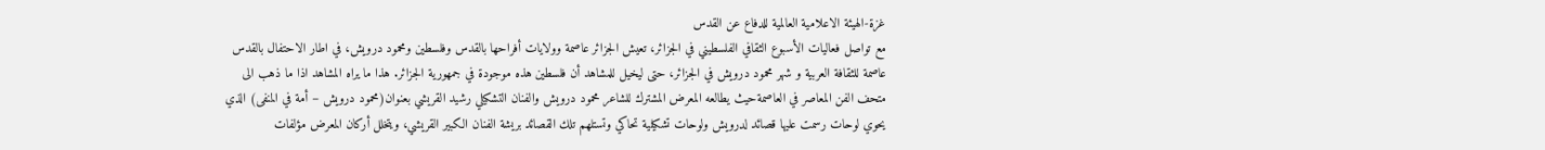غزة-الهيئة الاعلامية العالمية للدفاع عن القدس
مع تواصل فعاليات الأسبوع الثقافي الفلسطيني في الجزائر، تعيش الجزائر عاصمة وولايات أفراحها بالقدس وفلسطين ومحمود درويش، في اطار الاحتفال بالقدس عاصمة للثقافة العربية و شهر محمود درويش في الجزائر، حتى ليخيل للمشاهد أن فلسطين هذه موجودة في جمهورية الجزائر. هذا ما يراه المشاهد اذا ما ذهب الى متحف الفن المعاصر في العاصمةحيث يطالعه المعرض المشترك للشاعر محمود درويش والفنان التشكيلي رشيد القريشي بعنوان(محمود درويش – أمة في المنفى) الذي يحوي لوحات رسمت عليها قصائد لدرويش ولوحات تشكيلية تحاكي وتستلهم تلك القصائد بريشة الفنان الكبير القريشي، ويتخلل أركان المعرض مؤلفات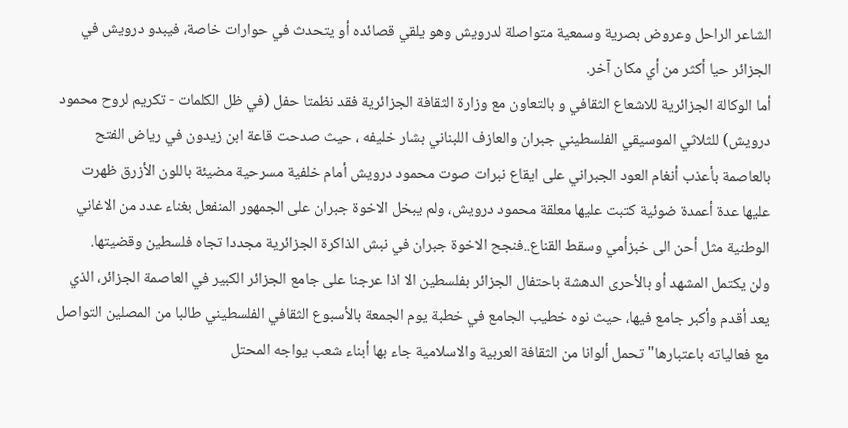الشاعر الراحل وعروض بصرية وسمعية متواصلة لدرويش وهو يلقي قصائده أو يتحدث في حوارات خاصة، فيبدو درويش في الجزائر حيا أكثر من أي مكان آخر.
أما الوكالة الجزائرية للاشعاع الثقافي و بالتعاون مع وزارة الثقافة الجزائرية فقد نظمتا حفل (في ظل الكلمات - تكريم لروح محمود درويش) للثلاثي الموسيقي الفلسطيني جبران والعازف اللبناني بشار خليفه ، حيث صدحت قاعة ابن زيدون في رياض الفتح بالعاصمة بأعذب أنغام العود الجبراني على ايقاع نبرات صوت محمود درويش أمام خلفية مسرحية مضيئة باللون الأزرق ظهرت عليها عدة أعمدة ضوئية كتبت عليها معلقة محمود درويش، ولم يبخل الاخوة جبران على الجمهور المنفعل بغناء عدد من الاغاني الوطنية مثل أحن الى خبزأمي وسقط القناع..فنجح الاخوة جبران في نبش الذاكرة الجزائرية مجددا تجاه فلسطين وقضيتها.
ولن يكتمل المشهد أو بالأحرى الدهشة باحتفال الجزائر بفلسطين الا اذا عرجنا على جامع الجزائر الكبير في العاصمة الجزائر، الذي يعد أقدم وأكبر جامع فيها، حيث نوه خطيب الجامع في خطبة يوم الجمعة بالأسبوع الثقافي الفلسطيني طالبا من المصلين التواصل مع فعالياته باعتبارها" تحمل ألوانا من الثقافة العربية والاسلامية جاء بها أبناء شعب يواجه المحتل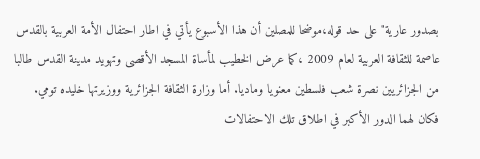بصدور عارية" على حد قوله،موضحا للمصلين أن هذا الأسبوع يأتي في اطار احتفال الأمة العربية بالقدس عاصمة للثقافة العربية لعام 2009 ،كما عرض الخطيب لمأساة المسجد الأقصى وتهويد مدينة القدس طالبا من الجزائريين نصرة شعب فلسطين معنويا وماديا. أما وزارة الثقافة الجزائرية ووزيرتها خليده تومي.
فكان لهما الدور الأكبر في اطلاق تلك الاحتفالات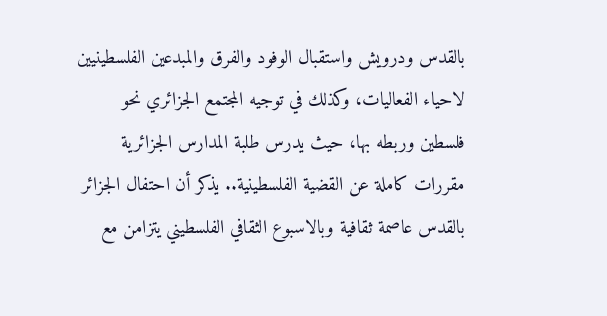بالقدس ودرويش واستقبال الوفود والفرق والمبدعين الفلسطينيين لاحياء الفعاليات، وكذلك في توجيه المجتمع الجزائري نحو فلسطين وربطه بها، حيث يدرس طلبة المدارس الجزائرية مقررات كاملة عن القضية الفلسطينية.. يذكر أن احتفال الجزائر بالقدس عاصمة ثقافية وبالاسبوع الثقافي الفلسطيني يتزامن مع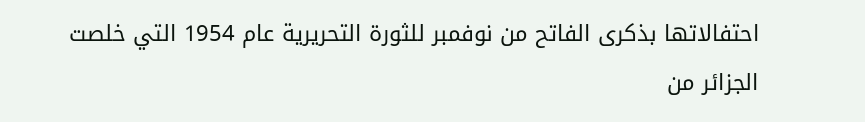احتفالاتها بذكرى الفاتح من نوفمبر للثورة التحريرية عام 1954 التي خلصت الجزائر من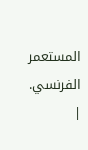المستعمر الفرنسي.
|